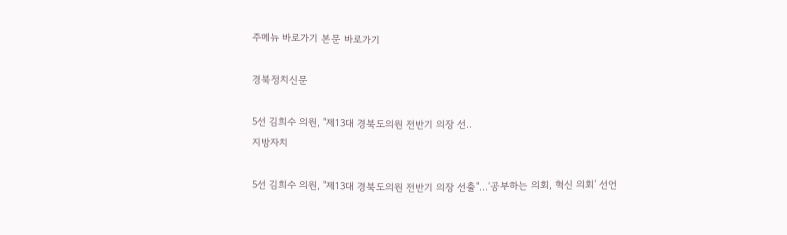주메뉴 바로가기 본문 바로가기

경북정치신문

5선 김희수 의원, "제13대 경북도의원 전반기 의장 선..
지방자치

5선 김희수 의원, "제13대 경북도의원 전반기 의장 선출"...‘공부하는 의회, 혁신 의회’ 선언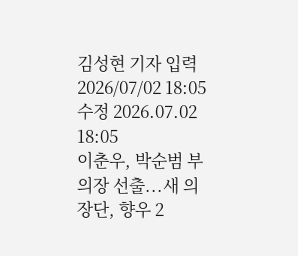김성현 기자 입력 2026/07/02 18:05 수정 2026.07.02 18:05
이춘우, 박순범 부의장 선출...새 의장단, 향우 2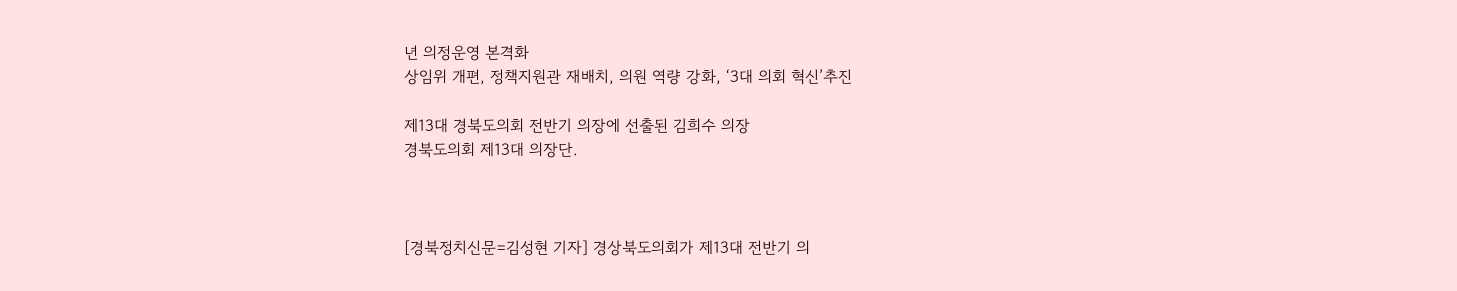년 의정운영 본격화
상임위 개편, 정책지원관 재배치, 의원 역량 강화, ‘3대 의회 혁신’추진

제13대 경북도의회 전반기 의장에 선출된 김희수 의장
경북도의회 제13대 의장단.



[경북정치신문=김성현 기자] 경상북도의회가 제13대 전반기 의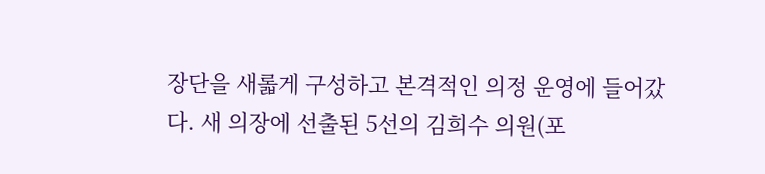장단을 새롧게 구성하고 본격적인 의정 운영에 들어갔다. 새 의장에 선출된 5선의 김희수 의원(포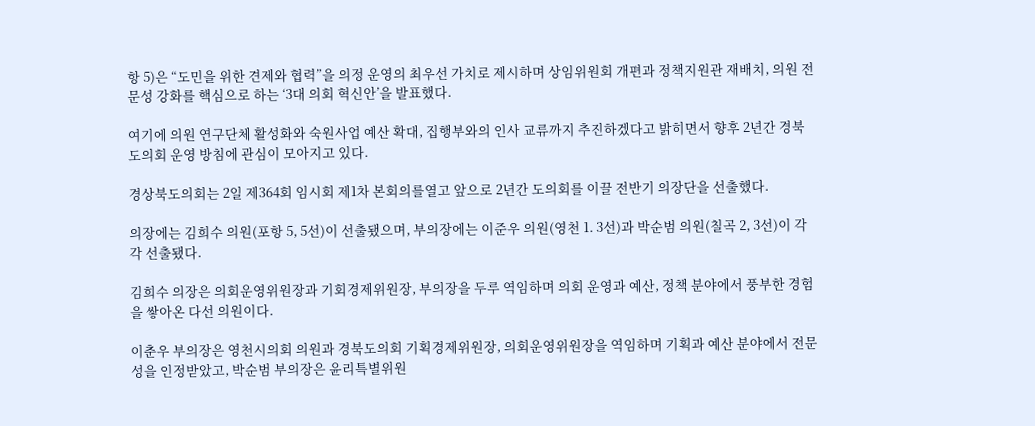항 5)은 “도민을 위한 견제와 협력”을 의정 운영의 최우선 가치로 제시하며 상임위원회 개편과 정책지원관 재배치, 의원 전문성 강화를 핵심으로 하는 ‘3대 의회 혁신안’을 발표했다.

여기에 의원 연구단체 활성화와 숙원사업 예산 확대, 집행부와의 인사 교류까지 추진하겠다고 밝히면서 향후 2년간 경북도의회 운영 방침에 관심이 모아지고 있다.

경상북도의회는 2일 제364회 임시회 제1차 본회의를열고 앞으로 2년간 도의회를 이끌 전반기 의장단을 선출했다.

의장에는 김희수 의원(포항 5, 5선)이 선출됐으며, 부의장에는 이준우 의원(영천 1. 3선)과 박순범 의원(칠곡 2, 3선)이 각각 선출됐다.

김희수 의장은 의회운영위원장과 기회경제위원장, 부의장을 두루 역임하며 의회 운영과 예산, 정책 분야에서 풍부한 경험을 쌓아온 다선 의원이다.

이춘우 부의장은 영천시의회 의원과 경북도의회 기획경제위원장, 의회운영위원장을 역임하며 기획과 예산 분야에서 전문성을 인정받았고, 박순범 부의장은 윤리특별위원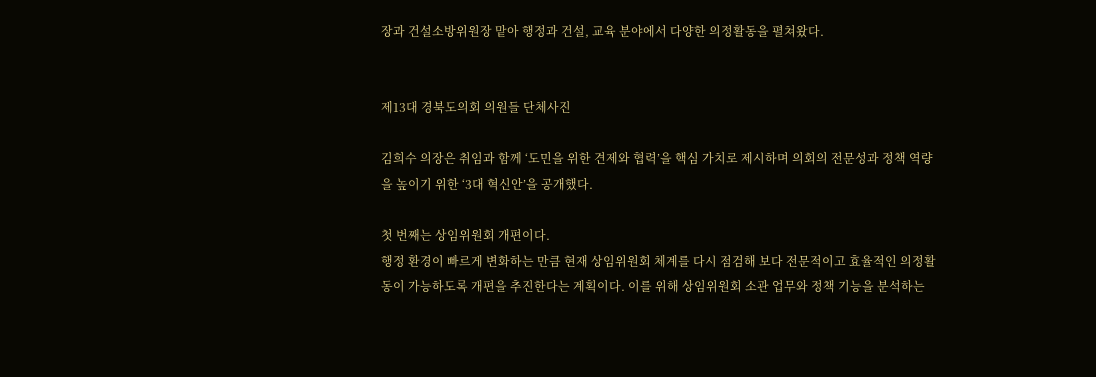장과 건설소방위원장 맡아 행정과 건설, 교육 분야에서 다양한 의정활동을 펼쳐왔다.


제13대 경북도의회 의원들 단체사진

김희수 의장은 취임과 함께 ‘도민을 위한 견제와 협력’을 핵심 가치로 제시하며 의회의 전문성과 정책 역량을 높이기 위한 ‘3대 혁신안’을 공개했다.

첫 번째는 상임위원회 개편이다.
행정 환경이 빠르게 변화하는 만큼 현재 상임위원회 체계를 다시 점검해 보다 전문적이고 효율적인 의정활동이 가능하도록 개편을 추진한다는 계획이다. 이를 위해 상임위원회 소관 업무와 정책 기능을 분석하는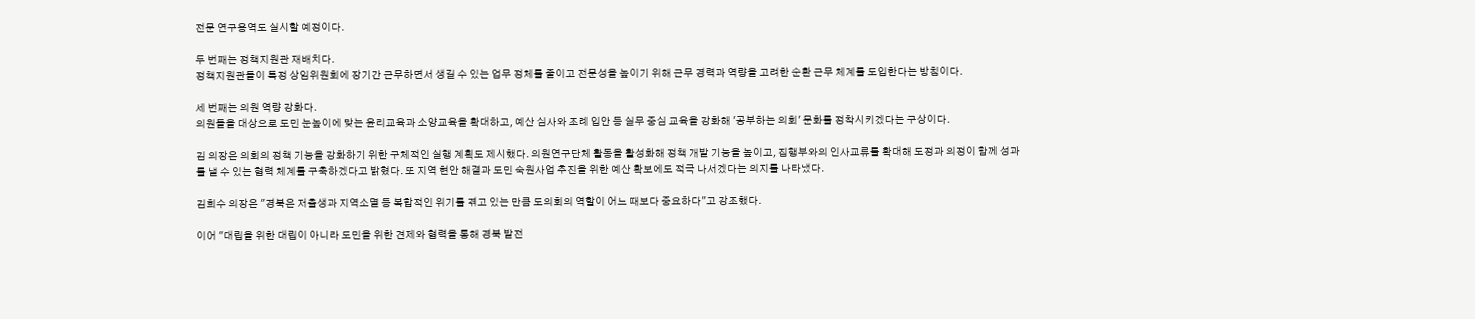전문 연구용역도 실시할 예정이다.

두 번째는 정책지원관 재배치다.
정책지원관들이 특정 상임위원회에 장기간 근무하면서 생길 수 있는 업무 정체를 줄이고 전문성을 높이기 위해 근무 경력과 역량을 고려한 순환 근무 체계를 도입한다는 방침이다.

세 번째는 의원 역량 강화다.
의원들을 대상으로 도민 눈높이에 맞는 윤리교육과 소양교육을 확대하고, 예산 심사와 조례 입안 등 실무 중심 교육을 강화해 '공부하는 의회' 문화를 정착시키겠다는 구상이다.

김 의장은 의회의 정책 기능을 강화하기 위한 구체적인 실행 계획도 제시했다. 의원연구단체 활동을 활성화해 정책 개발 기능을 높이고, 집행부와의 인사교류를 확대해 도정과 의정이 함께 성과를 낼 수 있는 협력 체계를 구축하겠다고 밝혔다. 또 지역 현안 해결과 도민 숙원사업 추진을 위한 예산 확보에도 적극 나서겠다는 의지를 나타냈다.

김희수 의장은 "경북은 저출생과 지역소멸 등 복합적인 위기를 겪고 있는 만큼 도의회의 역할이 어느 때보다 중요하다"고 강조했다.

이어 "대립을 위한 대립이 아니라 도민을 위한 견제와 협력을 통해 경북 발전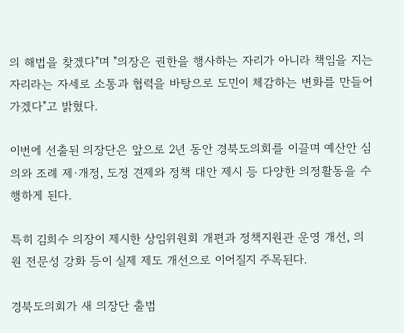의 해법을 찾겠다"며 "의장은 권한을 행사하는 자리가 아니라 책임을 지는 자리라는 자세로 소통과 협력을 바탕으로 도민이 체감하는 변화를 만들어 가겠다"고 밝혔다.

이번에 선출된 의장단은 앞으로 2년 동안 경북도의회를 이끌며 예산안 심의와 조례 제·개정, 도정 견제와 정책 대안 제시 등 다양한 의정활동을 수행하게 된다.

특히 김희수 의장이 제시한 상임위원회 개편과 정책지원관 운영 개선, 의원 전문성 강화 등이 실제 제도 개선으로 이어질지 주목된다.

경북도의회가 새 의장단 출범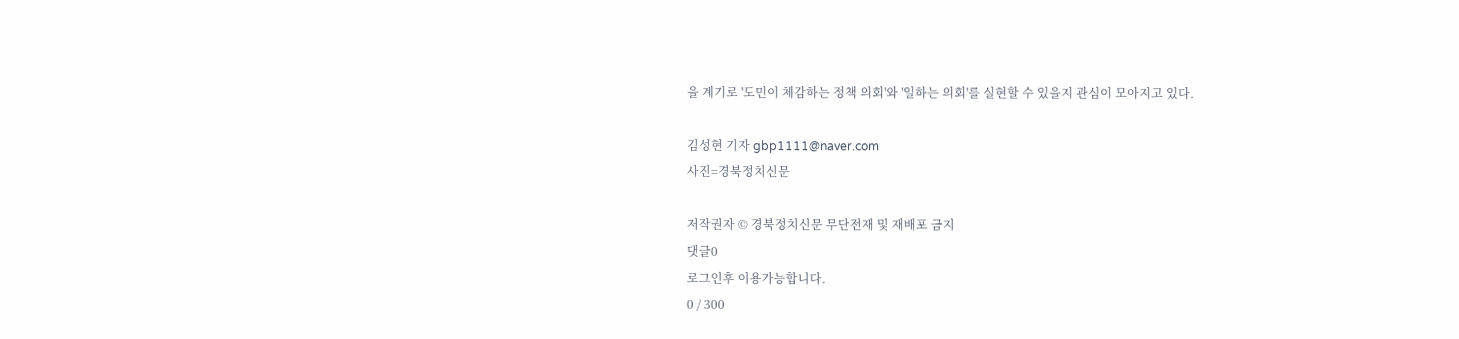을 계기로 '도민이 체감하는 정책 의회'와 '일하는 의회'를 실현할 수 있을지 관심이 모아지고 있다.

김성현 기자 gbp1111@naver.com
사진=경북정치신문

저작권자 © 경북정치신문 무단전재 및 재배포 금지
댓글0
로그인후 이용가능합니다.
0 / 300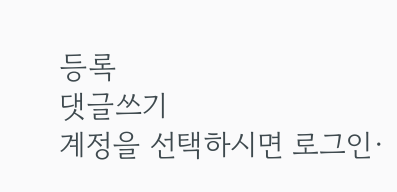등록
댓글쓰기
계정을 선택하시면 로그인·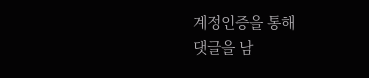계정인증을 통해
댓글을 남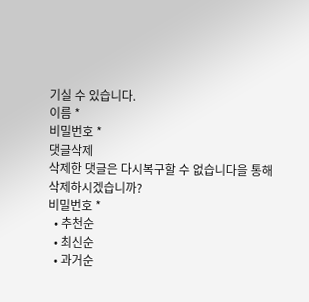기실 수 있습니다.
이름 *
비밀번호 *
댓글삭제
삭제한 댓글은 다시복구할 수 없습니다을 통해
삭제하시겠습니까?
비밀번호 *
  • 추천순
  • 최신순
  • 과거순